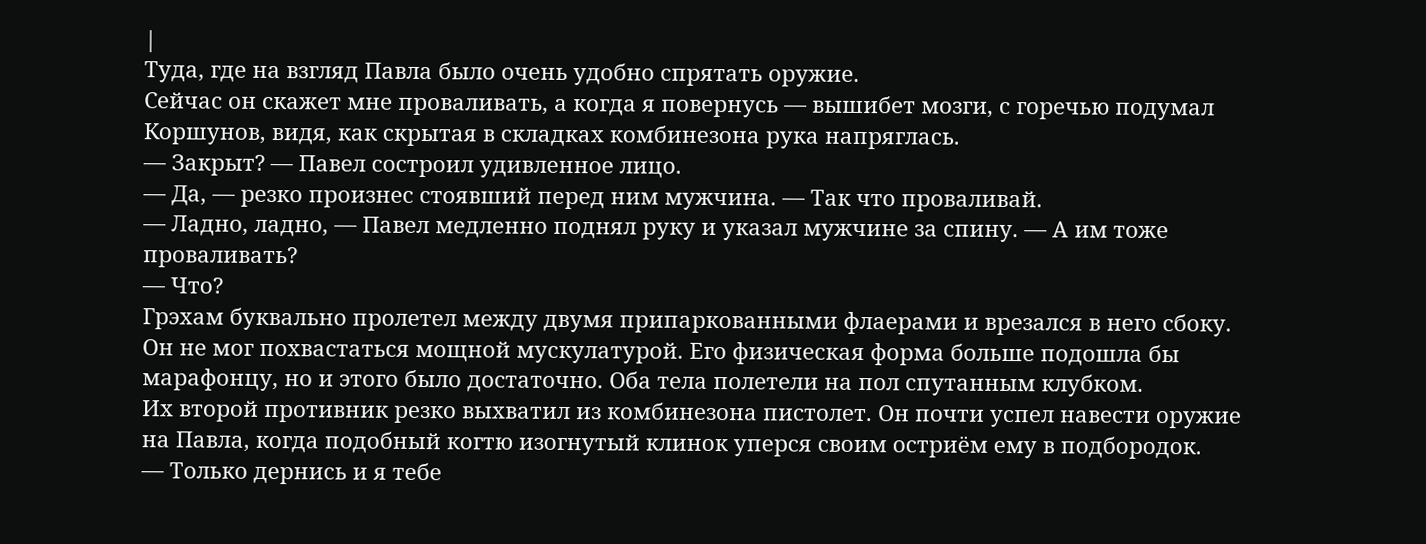|
Туда, где на взгляд Павла было очень удобно спрятать оружие.
Сейчас он скажет мне проваливать, а когда я повернусь — вышибет мозги, с горечью подумал Коршунов, видя, как скрытая в складках комбинезона рука напряглась.
— Закрыт? — Павел состроил удивленное лицо.
— Да, — резко произнес стоявший перед ним мужчина. — Так что проваливай.
— Ладно, ладно, — Павел медленно поднял руку и указал мужчине за спину. — А им тоже проваливать?
— Что?
Грэхам буквально пролетел между двумя припаркованными флаерами и врезался в него сбоку. Он не мог похвастаться мощной мускулатурой. Его физическая форма больше подошла бы марафонцу, но и этого было достаточно. Оба тела полетели на пол спутанным клубком.
Их второй противник резко выхватил из комбинезона пистолет. Он почти успел навести оружие на Павла, когда подобный когтю изогнутый клинок уперся своим остриём ему в подбородок.
— Только дернись и я тебе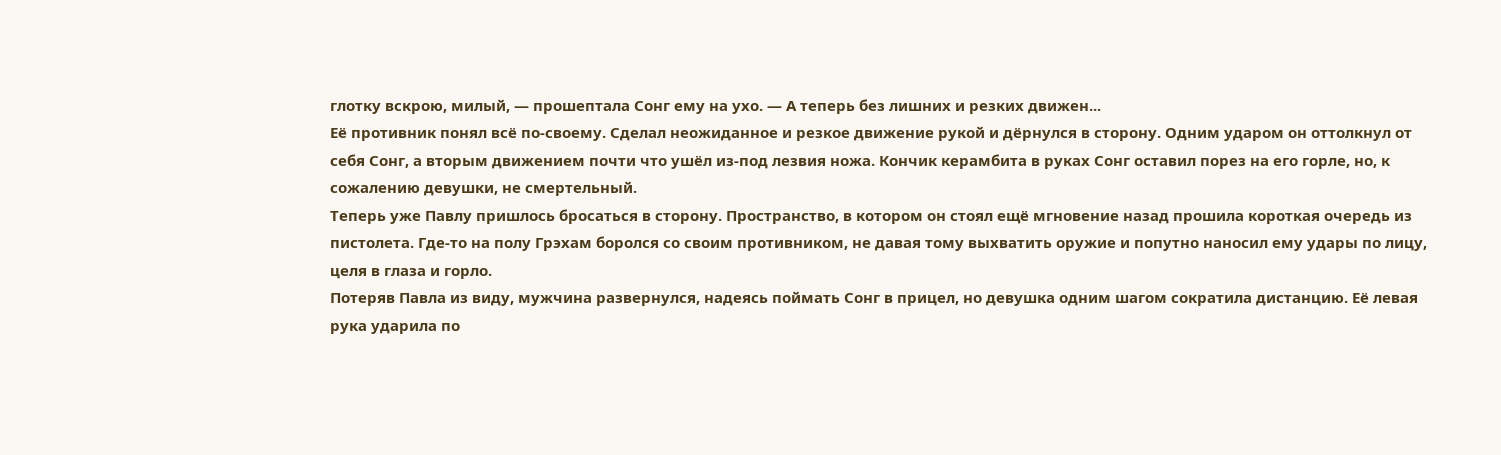глотку вскрою, милый, — прошептала Сонг ему на ухо. — А теперь без лишних и резких движен...
Её противник понял всё по-своему. Сделал неожиданное и резкое движение рукой и дёрнулся в сторону. Одним ударом он оттолкнул от себя Сонг, а вторым движением почти что ушёл из-под лезвия ножа. Кончик керамбита в руках Сонг оставил порез на его горле, но, к сожалению девушки, не смертельный.
Теперь уже Павлу пришлось бросаться в сторону. Пространство, в котором он стоял ещё мгновение назад прошила короткая очередь из пистолета. Где-то на полу Грэхам боролся со своим противником, не давая тому выхватить оружие и попутно наносил ему удары по лицу, целя в глаза и горло.
Потеряв Павла из виду, мужчина развернулся, надеясь поймать Сонг в прицел, но девушка одним шагом сократила дистанцию. Её левая рука ударила по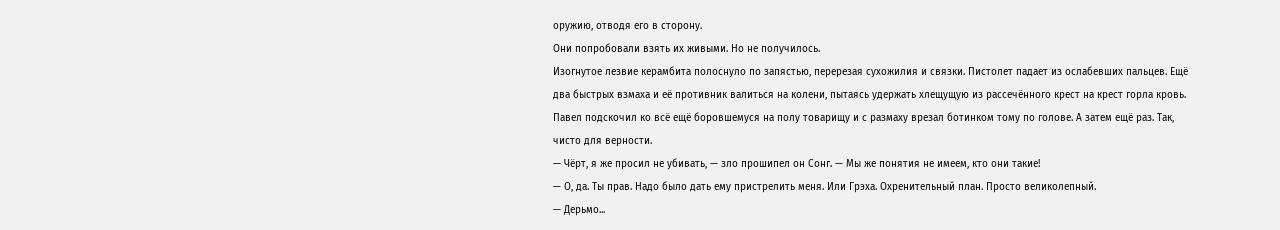оружию, отводя его в сторону.
Они попробовали взять их живыми. Но не получилось.
Изогнутое лезвие керамбита полоснуло по запястью, перерезая сухожилия и связки. Пистолет падает из ослабевших пальцев. Ещё два быстрых взмаха и её противник валиться на колени, пытаясь удержать хлещущую из рассечённого крест на крест горла кровь.
Павел подскочил ко всё ещё боровшемуся на полу товарищу и с размаху врезал ботинком тому по голове. А затем ещё раз. Так, чисто для верности.
— Чёрт, я же просил не убивать, — зло прошипел он Сонг. — Мы же понятия не имеем, кто они такие!
— О, да. Ты прав. Надо было дать ему пристрелить меня. Или Грэха. Охренительный план. Просто великолепный.
— Дерьмо...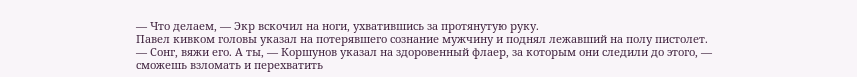— Что делаем, — Экр вскочил на ноги, ухватившись за протянутую руку.
Павел кивком головы указал на потерявшего сознание мужчину и поднял лежавший на полу пистолет.
— Сонг, вяжи его. А ты, — Коршунов указал на здоровенный флаер, за которым они следили до этого, — сможешь взломать и перехватить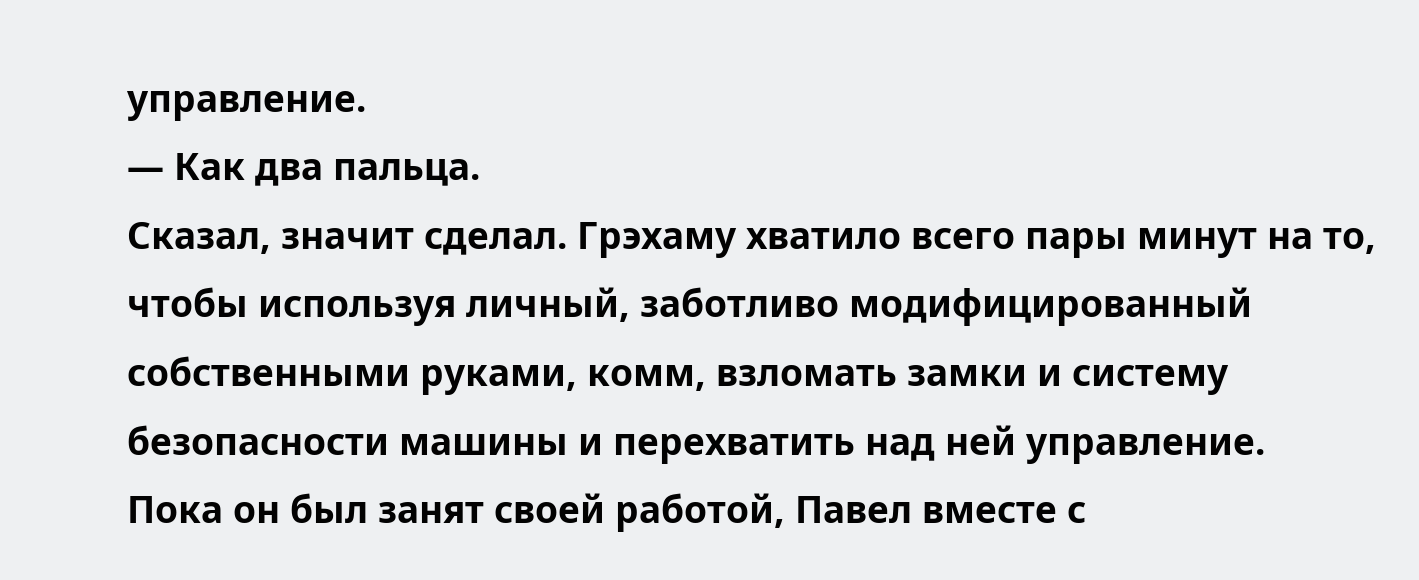управление.
— Как два пальца.
Сказал, значит сделал. Грэхаму хватило всего пары минут на то, чтобы используя личный, заботливо модифицированный собственными руками, комм, взломать замки и систему безопасности машины и перехватить над ней управление.
Пока он был занят своей работой, Павел вместе с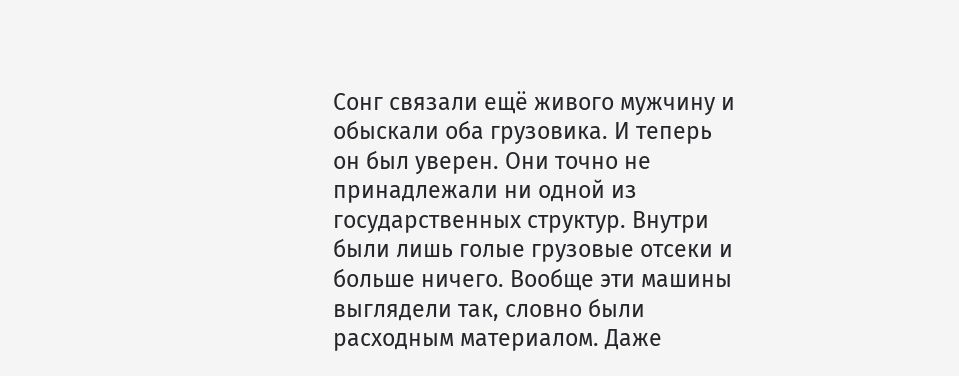Сонг связали ещё живого мужчину и обыскали оба грузовика. И теперь он был уверен. Они точно не принадлежали ни одной из государственных структур. Внутри были лишь голые грузовые отсеки и больше ничего. Вообще эти машины выглядели так, словно были расходным материалом. Даже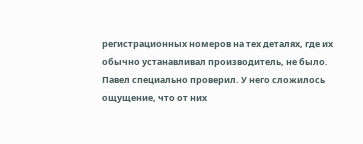регистрационных номеров на тех деталях, где их обычно устанавливал производитель, не было. Павел специально проверил. У него сложилось ощущение, что от них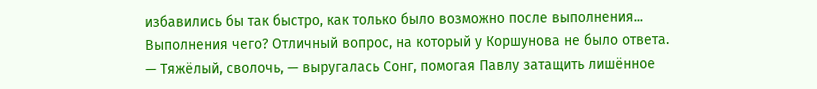избавились бы так быстро, как только было возможно после выполнения...
Выполнения чего? Отличный вопрос, на который у Коршунова не было ответа.
— Тяжёлый, сволочь, — выругалась Сонг, помогая Павлу затащить лишённое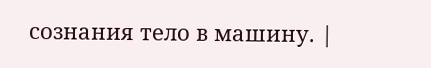сознания тело в машину. |